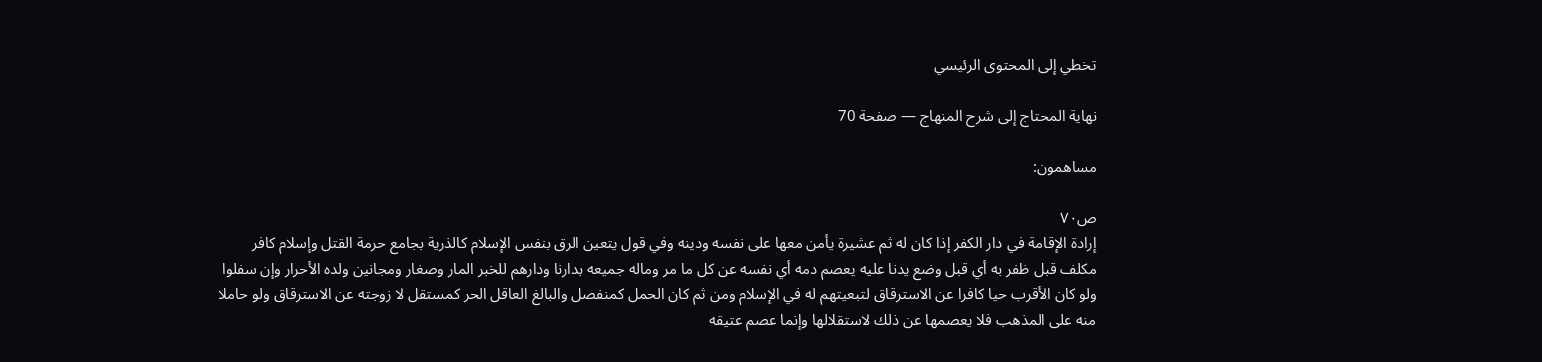تخطي إلى المحتوى الرئيسي

نهاية المحتاج إلى شرح المنهاج — صفحة 70

مساهمون:

ص٧٠
إرادة الإقامة في دار الكفر إذا كان له ثم عشيرة يأمن معها على نفسه ودينه وفي قول يتعين الرق بنفس الإسلام كالذرية بجامع حرمة القتل وإسلام كافر مكلف قبل ظفر به أي قبل وضع يدنا عليه يعصم دمه أي نفسه عن كل ما مر وماله جميعه بدارنا ودارهم للخبر المار وصغار ومجانين ولده الأحرار وإن سفلوا ولو كان الأقرب حيا كافرا عن الاسترقاق لتبعيتهم له في الإسلام ومن ثم كان الحمل كمنفصل والبالغ العاقل الحر كمستقل لا زوجته عن الاسترقاق ولو حاملا منه على المذهب فلا يعصمها عن ذلك لاستقلالها وإنما عصم عتيقه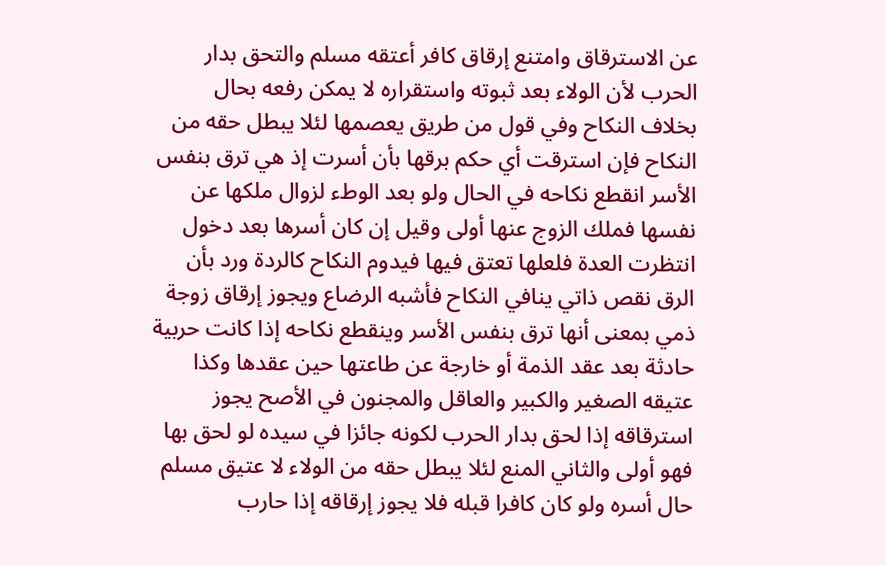عن الاسترقاق وامتنع إرقاق كافر أعتقه مسلم والتحق بدار الحرب لأن الولاء بعد ثبوته واستقراره لا يمكن رفعه بحال بخلاف النكاح وفي قول من طريق يعصمها لئلا يبطل حقه من النكاح فإن استرقت أي حكم برقها بأن أسرت إذ هي ترق بنفس الأسر انقطع نكاحه في الحال ولو بعد الوطء لزوال ملكها عن نفسها فملك الزوج عنها أولى وقيل إن كان أسرها بعد دخول انتظرت العدة فلعلها تعتق فيها فيدوم النكاح كالردة ورد بأن الرق نقص ذاتي ينافي النكاح فأشبه الرضاع ويجوز إرقاق زوجة ذمي بمعنى أنها ترق بنفس الأسر وينقطع نكاحه إذا كانت حربية حادثة بعد عقد الذمة أو خارجة عن طاعتها حين عقدها وكذا عتيقه الصغير والكبير والعاقل والمجنون في الأصح يجوز استرقاقه إذا لحق بدار الحرب لكونه جائزا في سيده لو لحق بها فهو أولى والثاني المنع لئلا يبطل حقه من الولاء لا عتيق مسلم حال أسره ولو كان كافرا قبله فلا يجوز إرقاقه إذا حارب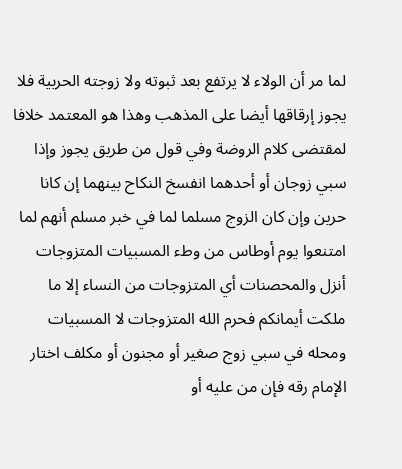لما مر أن الولاء لا يرتفع بعد ثبوته ولا زوجته الحربية فلا يجوز إرقاقها أيضا على المذهب وهذا هو المعتمد خلافا لمقتضى كلام الروضة وفي قول من طريق يجوز وإذا سبي زوجان أو أحدهما انفسخ النكاح بينهما إن كانا حرين وإن كان الزوج مسلما لما في خبر مسلم أنهم لما امتنعوا يوم أوطاس من وطء المسبيات المتزوجات أنزل والمحصنات أي المتزوجات من النساء إلا ما ملكت أيمانكم فحرم الله المتزوجات لا المسبيات ومحله في سبي زوج صغير أو مجنون أو مكلف اختار الإمام رقه فإن من عليه أو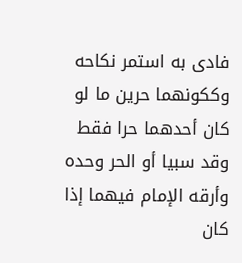فادى به استمر نكاحه وككونهما حرين ما لو كان أحدهما حرا فقط وقد سبيا أو الحر وحده وأرقه الإمام فيهما إذا كان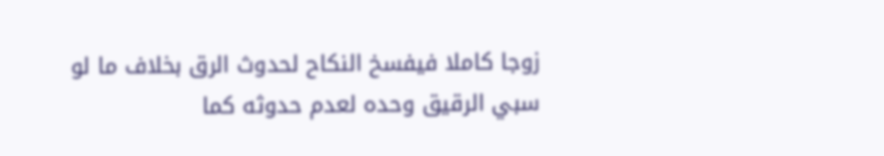زوجا كاملا فيفسخ النكاح لحدوث الرق بخلاف ما لو سبي الرقيق وحده لعدم حدوثه كما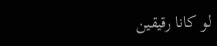لو كانا رقيقين